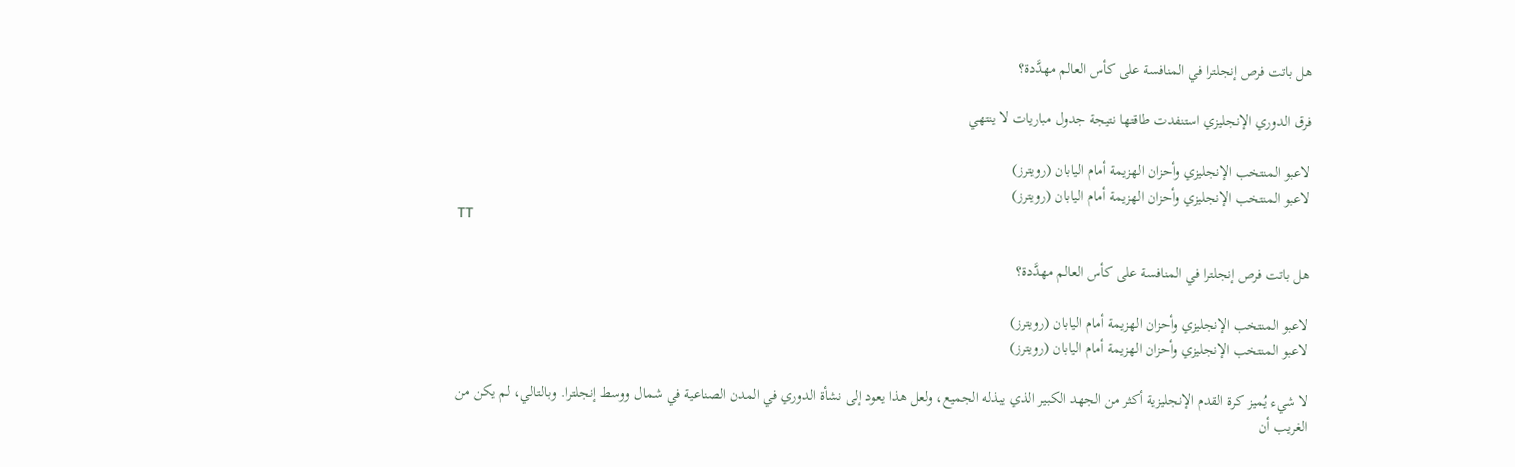هل باتت فرص إنجلترا في المنافسة على كأس العالم مهدَّدة؟

فرق الدوري الإنجليزي استنفدت طاقتها نتيجة جدول مباريات لا ينتهي

لاعبو المنتخب الإنجليزي وأحزان الهزيمة أمام اليابان (رويترز)
لاعبو المنتخب الإنجليزي وأحزان الهزيمة أمام اليابان (رويترز)
TT

هل باتت فرص إنجلترا في المنافسة على كأس العالم مهدَّدة؟

لاعبو المنتخب الإنجليزي وأحزان الهزيمة أمام اليابان (رويترز)
لاعبو المنتخب الإنجليزي وأحزان الهزيمة أمام اليابان (رويترز)

لا شيء يُميز كرة القدم الإنجليزية أكثر من الجهد الكبير الذي يبذله الجميع، ولعل هذا يعود إلى نشأة الدوري في المدن الصناعية في شمال ووسط إنجلترا. وبالتالي، لم يكن من الغريب أن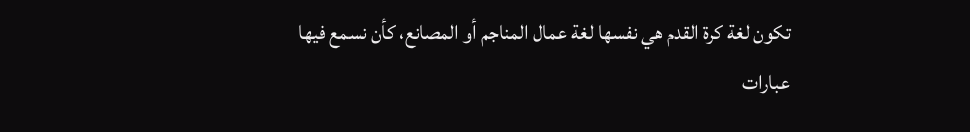تكون لغة كرة القدم هي نفسها لغة عمال المناجم أو المصانع، كأن نسمع فيها عبارات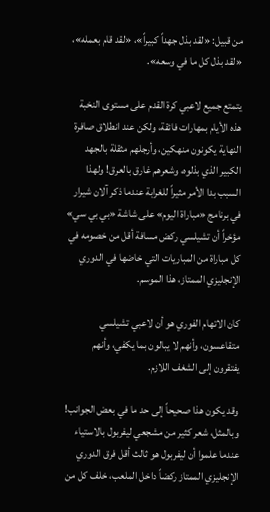من قبيل: «لقد بذل جهداً كبيراً»، «لقد قام بعمله»، «لقد بذل كل ما في وسعه».

يتمتع جميع لاعبي كرة القدم على مستوى النخبة هذه الأيام بمهارات فائقة، ولكن عند انطلاق صافرة النهاية يكونون منهكين، وأرجلهم مثقلة بالجهد الكبير الذي بذلوه، وشعرهم غارق بالعرق! ولهذا السبب بدا الأمر مثيراً للغرابة عندما ذكر آلان شيرار في برنامج «مباراة اليوم» على شاشة «بي بي سي» مؤخراً أن تشيلسي ركض مسافة أقل من خصومه في كل مباراة من المباريات التي خاضها في الدوري الإنجليزي الممتاز، هذا الموسم.

كان الاتهام الفوري هو أن لاعبي تشيلسي متقاعسون، وأنهم لا يبالون بما يكفي، وأنهم يفتقرون إلى الشغف اللازم.

وقد يكون هذا صحيحاً إلى حد ما في بعض الجوانب! وبالمثل، شعر كثير من مشجعي ليفربول بالاستياء عندما علموا أن ليفربول هو ثالث أقل فرق الدوري الإنجليزي الممتاز ركضاً داخل الملعب، خلف كل من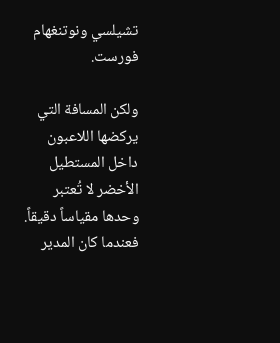تشيلسي ونوتنغهام فورست.

ولكن المسافة التي يركضها اللاعبون داخل المستطيل الأخضر لا تُعتبر وحدها مقياساً دقيقاً. فعندما كان المدير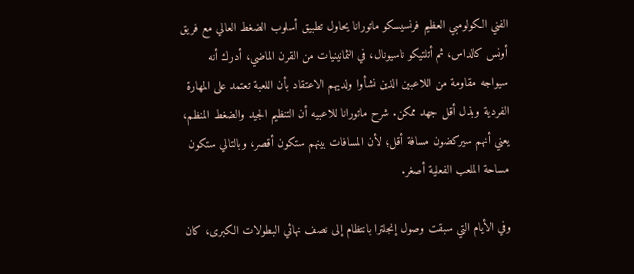الفني الكولومبي العظيم فرنسيسكو ماتورانا يحاول تطبيق أسلوب الضغط العالي مع فريق أونس كالداس، ثم أتلتيكو ناسيونال، في الثمانينيات من القرن الماضي، أدرك أنه سيواجه مقاومة من اللاعبين الذين نشأوا ولديهم الاعتقاد بأن اللعبة تعتمد على المهارة الفردية وبذل أقل جهد ممكن. شرح ماتورانا للاعبيه أن التنظيم الجيد والضغط المنظم، يعني أنهم سيركضون مسافة أقل؛ لأن المسافات بينهم ستكون أقصر، وبالتالي ستكون مساحة الملعب الفعلية أصغر.

وفي الأيام التي سبقت وصول إنجلترا بانتظام إلى نصف نهائي البطولات الكبرى، كان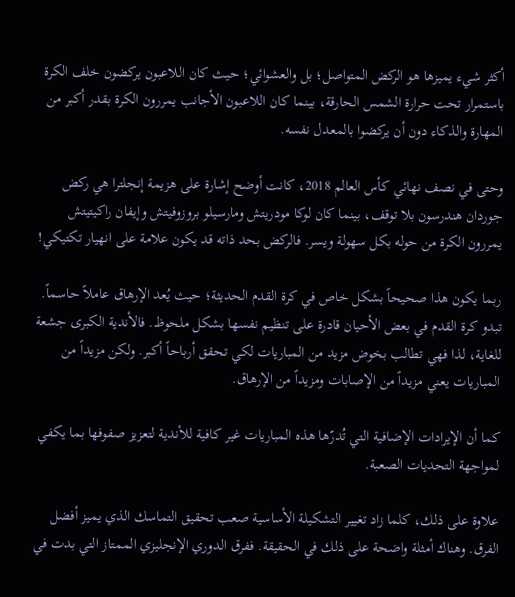أكثر شيء يميزها هو الركض المتواصل؛ بل والعشوائي؛ حيث كان اللاعبون يركضون خلف الكرة باستمرار تحت حرارة الشمس الحارقة، بينما كان اللاعبون الأجانب يمررون الكرة بقدر أكبر من المهارة والذكاء دون أن يركضوا بالمعدل نفسه.

وحتى في نصف نهائي كأس العالم 2018، كانت أوضح إشارة على هزيمة إنجلترا هي ركض جوردان هندرسون بلا توقف، بينما كان لوكا مودريتش ومارسيلو بروزوفيتش وإيفان راكيتيتش يمررون الكرة من حوله بكل سهولة ويسر. فالركض بحد ذاته قد يكون علامة على انهيار تكتيكي!

ربما يكون هذا صحيحاً بشكل خاص في كرة القدم الحديثة؛ حيث يُعد الإرهاق عاملاً حاسماً. تبدو كرة القدم في بعض الأحيان قادرة على تنظيم نفسها بشكل ملحوظ. فالأندية الكبرى جشعة للغاية، لذا فهي تطالب بخوض مزيد من المباريات لكي تحقق أرباحاً أكبر. ولكن مزيداً من المباريات يعني مزيداً من الإصابات ومزيداً من الإرهاق.

كما أن الإيرادات الإضافية التي تُدرّها هذه المباريات غير كافية للأندية لتعزيز صفوفها بما يكفي لمواجهة التحديات الصعبة.

علاوة على ذلك، كلما زاد تغيير التشكيلة الأساسية صعب تحقيق التماسك الذي يميز أفضل الفرق. وهناك أمثلة واضحة على ذلك في الحقيقة. ففرق الدوري الإنجليزي الممتاز التي بدت في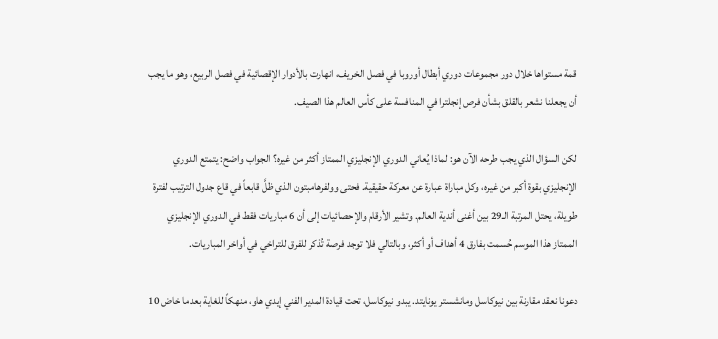قمة مستواها خلال دور مجموعات دوري أبطال أوروبا في فصل الخريف، انهارت بالأدوار الإقصائية في فصل الربيع، وهو ما يجب أن يجعلنا نشعر بالقلق بشأن فرص إنجلترا في المنافسة على كأس العالم هذا الصيف.

لكن السؤال الذي يجب طرحه الآن هو: لماذا يُعاني الدوري الإنجليزي الممتاز أكثر من غيره؟ الجواب واضح: يتمتع الدوري الإنجليزي بقوة أكبر من غيره، وكل مباراة عبارة عن معركة حقيقية. فحتى وولفرهامبتون الذي ظلَّ قابعاً في قاع جدول الترتيب لفترة طويلة، يحتل المرتبة الـ29 بين أغنى أندية العالم. وتشير الأرقام والإحصائيات إلى أن 6 مباريات فقط في الدوري الإنجليزي الممتاز هذا الموسم حُسمت بفارق 4 أهداف أو أكثر، وبالتالي فلا توجد فرصة تُذكر للفرق للتراخي في أواخر المباريات.

دعونا نعقد مقارنة بين نيوكاسل ومانشستر يونايتد. يبدو نيوكاسل، تحت قيادة المدير الفني إيدي هاو، منهكاً للغاية بعدما خاض 10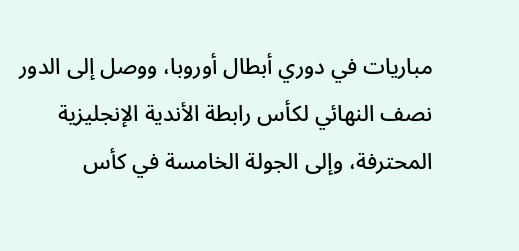مباريات في دوري أبطال أوروبا، ووصل إلى الدور نصف النهائي لكأس رابطة الأندية الإنجليزية المحترفة، وإلى الجولة الخامسة في كأس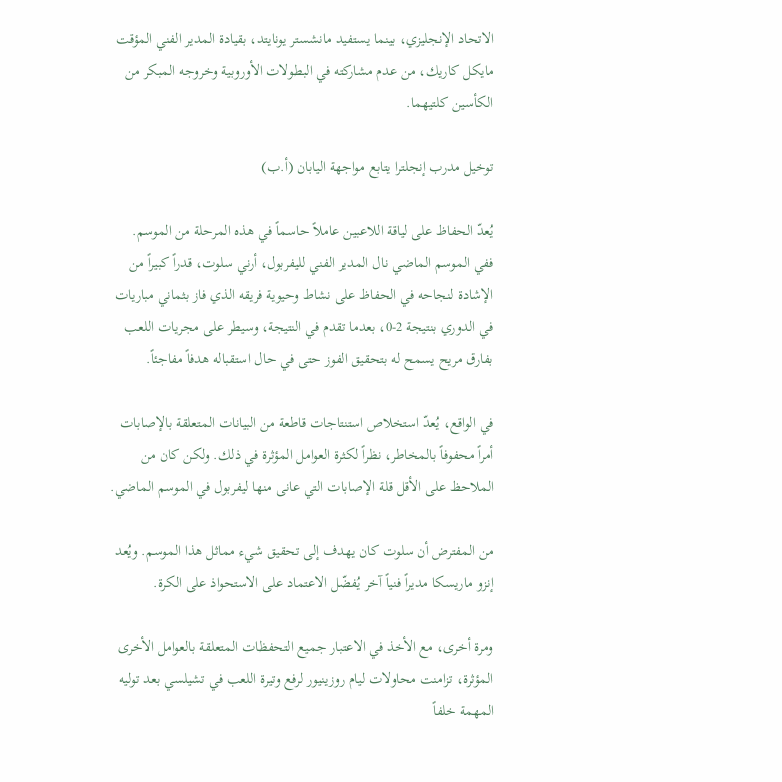الاتحاد الإنجليزي، بينما يستفيد مانشستر يونايتد، بقيادة المدير الفني المؤقت مايكل كاريك، من عدم مشاركته في البطولات الأوروبية وخروجه المبكر من الكأسين كلتيهما.

توخيل مدرب إنجلترا يتابع مواجهة اليابان (أ.ب)

يُعدّ الحفاظ على لياقة اللاعبين عاملاً حاسماً في هذه المرحلة من الموسم. ففي الموسم الماضي نال المدير الفني لليفربول، أرني سلوت، قدراً كبيراً من الإشادة لنجاحه في الحفاظ على نشاط وحيوية فريقه الذي فاز بثماني مباريات في الدوري بنتيجة 2-0، بعدما تقدم في النتيجة، وسيطر على مجريات اللعب بفارق مريح يسمح له بتحقيق الفوز حتى في حال استقباله هدفاً مفاجئاً.

في الواقع، يُعدّ استخلاص استنتاجات قاطعة من البيانات المتعلقة بالإصابات أمراً محفوفاً بالمخاطر، نظراً لكثرة العوامل المؤثرة في ذلك. ولكن كان من الملاحظ على الأقل قلة الإصابات التي عانى منها ليفربول في الموسم الماضي.

من المفترض أن سلوت كان يهدف إلى تحقيق شيء مماثل هذا الموسم. ويُعد إنزو ماريسكا مديراً فنياً آخر يُفضّل الاعتماد على الاستحواذ على الكرة.

ومرة أخرى، مع الأخذ في الاعتبار جميع التحفظات المتعلقة بالعوامل الأخرى المؤثرة، تزامنت محاولات ليام روزينيور لرفع وتيرة اللعب في تشيلسي بعد توليه المهمة خلفاً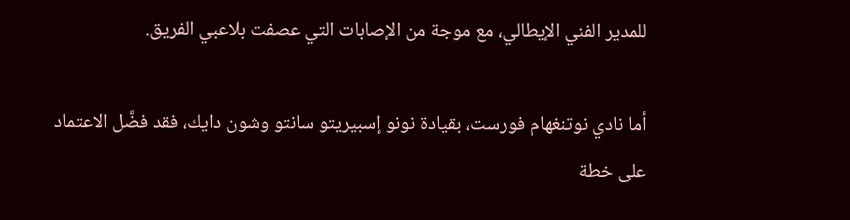للمدير الفني الإيطالي، مع موجة من الإصابات التي عصفت بلاعبي الفريق.

أما نادي نوتنغهام فورست، بقيادة نونو إسبيريتو سانتو وشون دايك، فقد فضَّل الاعتماد على خطة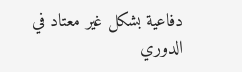دفاعية بشكل غير معتاد في الدوري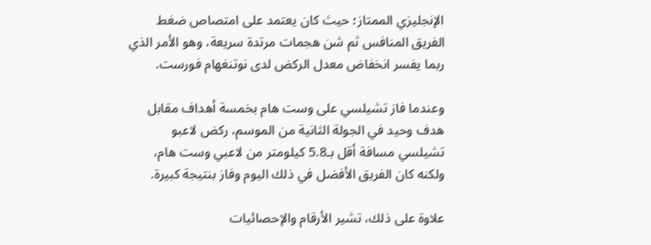الإنجليزي الممتاز؛ حيث كان يعتمد على امتصاص ضغط الفريق المنافس ثم شن هجمات مرتدة سريعة، وهو الأمر الذي ربما يفسر انخفاض معدل الركض لدى نوتنغهام فورست.

وعندما فاز تشيلسي على وست هام بخمسة أهداف مقابل هدف وحيد في الجولة الثانية من الموسم، ركض لاعبو تشيلسي مسافة أقل بـ5.8 كيلومتر من لاعبي وست هام، ولكنه كان الفريق الأفضل في ذلك اليوم وفاز بنتيجة كبيرة.

علاوة على ذلك، تشير الأرقام والإحصائيات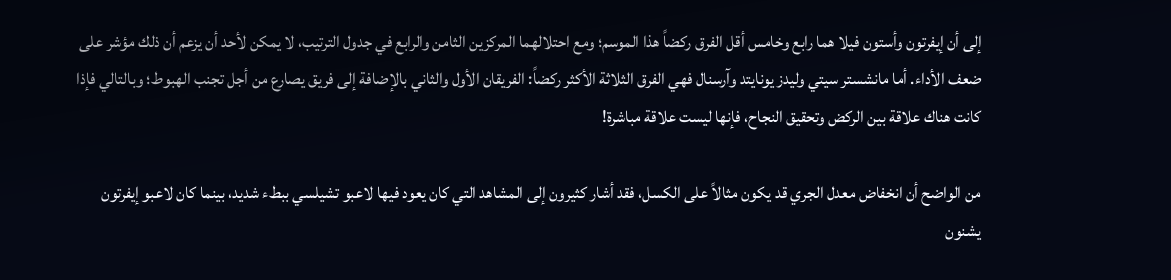إلى أن إيفرتون وأستون فيلا هما رابع وخامس أقل الفرق ركضاً هذا الموسم؛ ومع احتلالهما المركزين الثامن والرابع في جدول الترتيب، لا يمكن لأحد أن يزعم أن ذلك مؤشر على ضعف الأداء. أما مانشستر سيتي وليدز يونايتد وآرسنال فهي الفرق الثلاثة الأكثر ركضاً: الفريقان الأول والثاني بالإضافة إلى فريق يصارع من أجل تجنب الهبوط؛ وبالتالي فإذا كانت هناك علاقة بين الركض وتحقيق النجاح، فإنها ليست علاقة مباشرة!

من الواضح أن انخفاض معدل الجري قد يكون مثالاً على الكسل، فقد أشار كثيرون إلى المشاهد التي كان يعود فيها لاعبو تشيلسي ببطء شديد، بينما كان لاعبو إيفرتون يشنون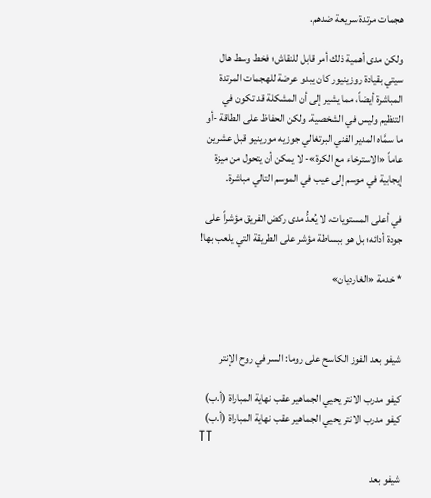هجمات مرتدة سريعة ضدهم.

ولكن مدى أهمية ذلك أمر قابل للنقاش؛ فخط وسط هال سيتي بقيادة روزينيور كان يبدو عرضة للهجمات المرتدة المباشرة أيضاً، مما يشير إلى أن المشكلة قد تكون في التنظيم وليس في الشخصية. ولكن الحفاظ على الطاقة -أو ما سمَّاه المدير الفني البرتغالي جوزيه مورينيو قبل عشرين عاماً «الاسترخاء مع الكرة»- لا يمكن أن يتحول من ميزة إيجابية في موسم إلى عيب في الموسم التالي مباشرة.

في أعلى المستويات، لا يُعدُّ مدى ركض الفريق مؤشراً على جودة أدائه؛ بل هو ببساطة مؤشر على الطريقة التي يلعب بها!

* خدمة «الغارديان»



شيفو بعد الفوز الكاسح على روما: السر في روح الإنتر

كيفو مدرب الانتر يحيي الجماهير عقب نهاية المباراة (أ.ب)
كيفو مدرب الانتر يحيي الجماهير عقب نهاية المباراة (أ.ب)
TT

شيفو بعد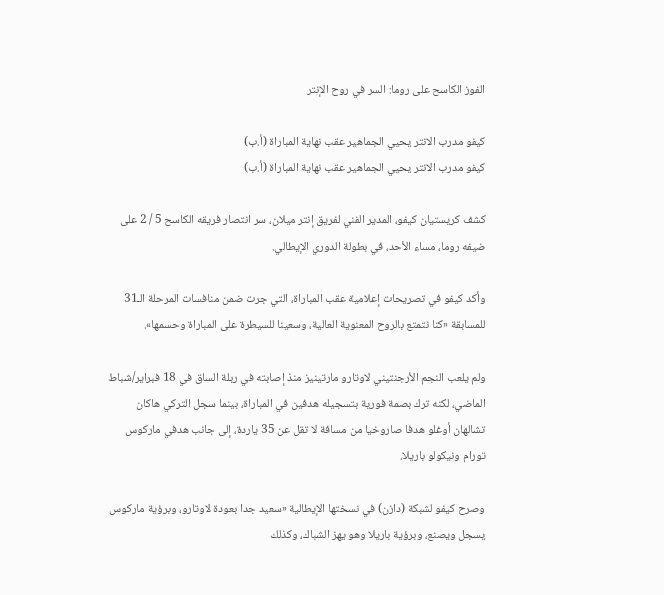الفوز الكاسح على روما: السر في روح الإنتر

كيفو مدرب الانتر يحيي الجماهير عقب نهاية المباراة (أ.ب)
كيفو مدرب الانتر يحيي الجماهير عقب نهاية المباراة (أ.ب)

كشف كريستيان كيفو، المدير الفني لفريق إنتر ميلان، سر انتصار فريقه الكاسح 5 / 2 على ضيفه روما، مساء الأحد، في بطولة الدوري الإيطالي.

وأكد كيفو في تصريحات إعلامية عقب المباراة، التي جرت ضمن منافسات المرحلة الـ31 للمسابقة «كنا نتمتع بالروح المعنوية العالية، وسعينا للسيطرة على المباراة وحسمها».

ولم يلعب النجم الأرجنتيني لاوتارو مارتينيز منذ إصابته في ربلة الساق في 18 فبراير/شباط الماضي، لكنه ترك بصمة فورية بتسجيله هدفين في المباراة، بينما سجل التركي هاكان تشالهان أوغلو هدفا صاروخيا من مسافة لا تقل عن 35 ياردة، إلى جانب هدفي ماركوس تورام ونيكولو باريلا.

وصرح كيفو لشبكة (دازن) في نسختها الإيطالية «سعيد جدا بعودة لاوتارو، وبرؤية ماركوس يسجل ويصنع، وبرؤية باريلا وهو يهز الشباك، وكذلك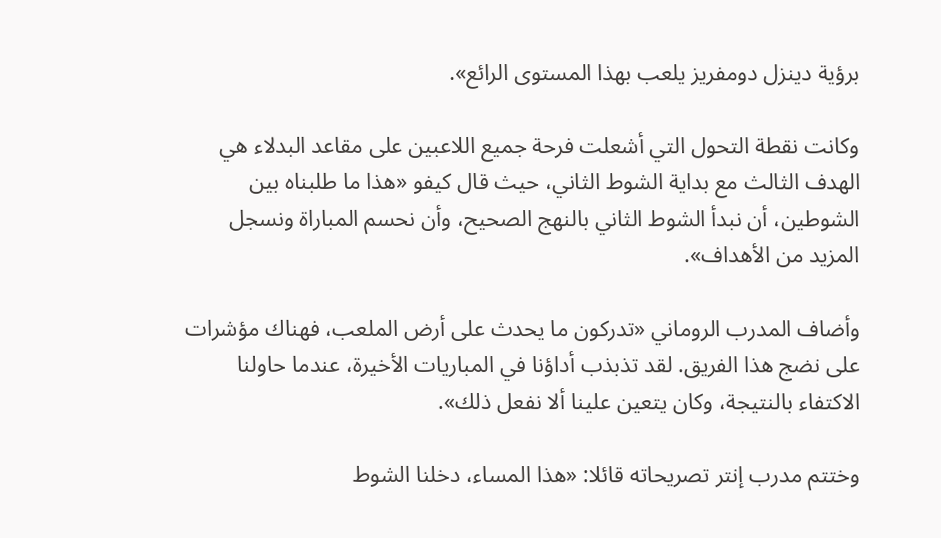برؤية دينزل دومفريز يلعب بهذا المستوى الرائع».

وكانت نقطة التحول التي أشعلت فرحة جميع اللاعبين على مقاعد البدلاء هي الهدف الثالث مع بداية الشوط الثاني، حيث قال كيفو «هذا ما طلبناه بين الشوطين، أن نبدأ الشوط الثاني بالنهج الصحيح، وأن نحسم المباراة ونسجل المزيد من الأهداف».

وأضاف المدرب الروماني «تدركون ما يحدث على أرض الملعب، فهناك مؤشرات على نضج هذا الفريق. لقد تذبذب أداؤنا في المباريات الأخيرة، عندما حاولنا الاكتفاء بالنتيجة، وكان يتعين علينا ألا نفعل ذلك».

وختتم مدرب إنتر تصريحاته قائلا: «هذا المساء، دخلنا الشوط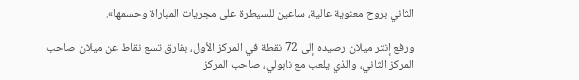الثاني بروح معنوية عالية، ساعين للسيطرة على مجريات المباراة وحسمها».

ورفع إنتر ميلان رصيده إلى 72 نقطة في المركز الأول، بفارق تسع نقاط عن ميلان صاحب المركز الثاني، والذي يلعب مع نابولي، صاحب المركز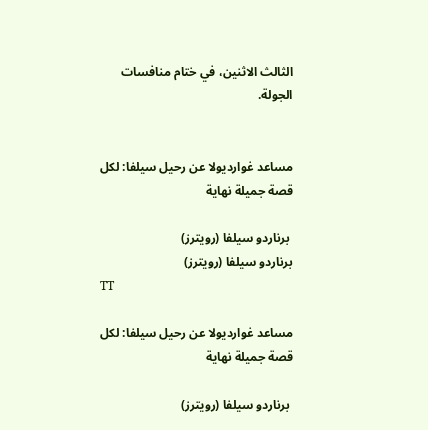الثالث الاثنين، في ختام منافسات الجولة.


مساعد غوارديولا عن رحيل سيلفا: لكل قصة جميلة نهاية

 برناردو سيلفا (رويترز)
برناردو سيلفا (رويترز)
TT

مساعد غوارديولا عن رحيل سيلفا: لكل قصة جميلة نهاية

 برناردو سيلفا (رويترز)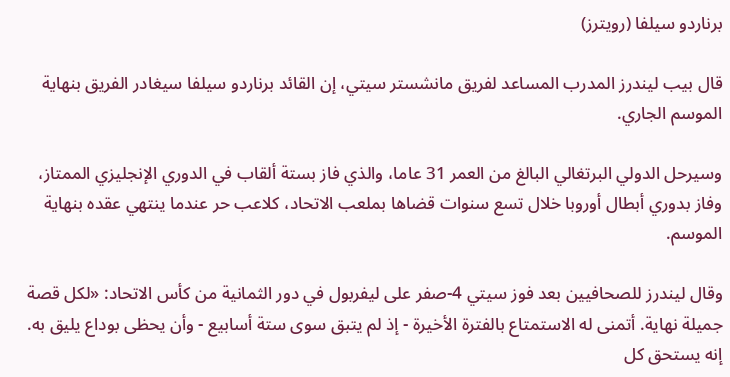برناردو سيلفا (رويترز)

قال بيب ليندرز المدرب المساعد لفريق مانشستر سيتي، إن القائد برناردو سيلفا سيغادر الفريق بنهاية الموسم الجاري.

وسيرحل الدولي البرتغالي البالغ من العمر 31 عاما، والذي فاز بستة ألقاب في الدوري الإنجليزي الممتاز، وفاز بدوري أبطال أوروبا خلال تسع سنوات قضاها بملعب الاتحاد، كلاعب حر عندما ينتهي عقده بنهاية الموسم.

وقال ليندرز للصحافيين بعد فوز سيتي 4-صفر على ليفربول في دور الثمانية من كأس الاتحاد: «لكل قصة جميلة نهاية. أتمنى له الاستمتاع بالفترة الأخيرة - إذ لم يتبق سوى ستة أسابيع - وأن يحظى بوداع يليق به. إنه يستحق كل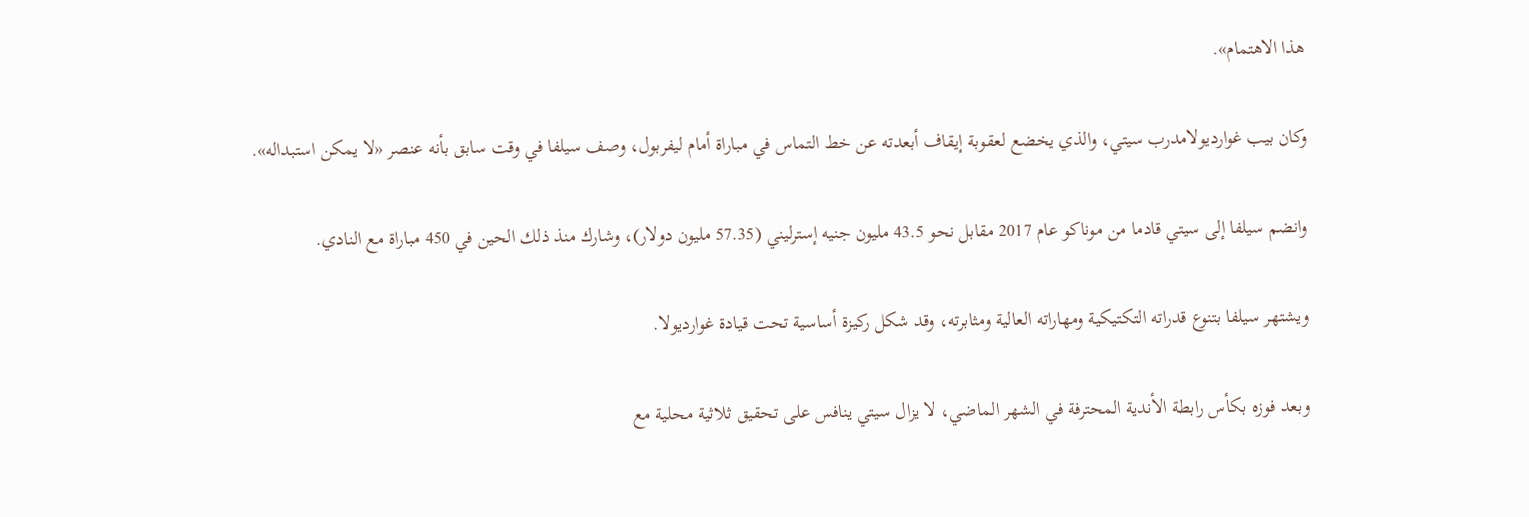هذا الاهتمام».

وكان بيب غوارديولامدرب سيتي، والذي يخضع لعقوبة إيقاف أبعدته عن خط التماس في مباراة أمام ليفربول، وصف سيلفا في وقت سابق بأنه عنصر «لا يمكن استبداله».

وانضم سيلفا إلى سيتي قادما من موناكو عام 2017 مقابل نحو 43.5 مليون جنيه إسترليني (57.35 مليون دولار)، وشارك منذ ذلك الحين في 450 مباراة مع النادي.

ويشتهر سيلفا بتنوع قدراته التكتيكية ومهاراته العالية ومثابرته، وقد شكل ركيزة أساسية تحت قيادة غوارديولا.

وبعد فوزه بكأس رابطة الأندية المحترفة في الشهر الماضي، لا يزال سيتي ينافس على تحقيق ثلاثية محلية مع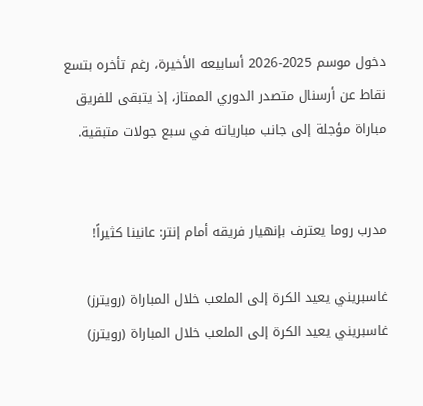دخول موسم 2025-2026 أسابيعه الأخيرة، رغم تأخره بتسع نقاط عن أرسنال متصدر الدوري الممتاز، إذ يتبقى للفريق مباراة مؤجلة إلى جانب مبارياته في سبع جولات متبقية.


مدرب روما يعترف بإنهيار فريقه أمام إنتر: عانينا كثيراً!

غاسبريني يعيد الكرة إلى الملعب خلال المباراة (رويترز)
غاسبريني يعيد الكرة إلى الملعب خلال المباراة (رويترز)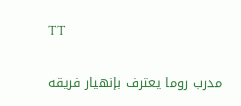TT

مدرب روما يعترف بإنهيار فريقه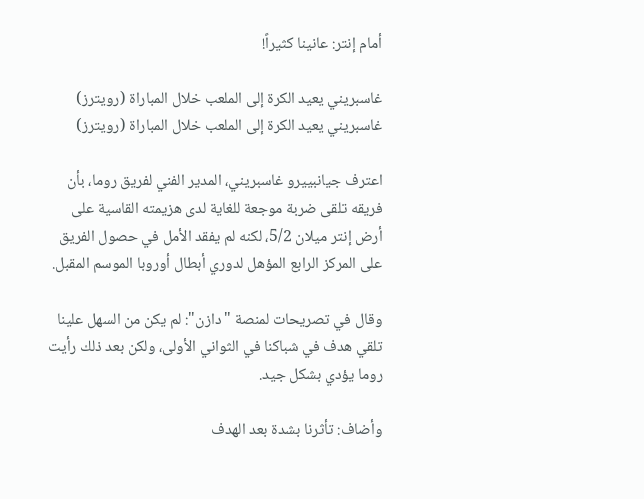أمام إنتر: عانينا كثيراً!

غاسبريني يعيد الكرة إلى الملعب خلال المباراة (رويترز)
غاسبريني يعيد الكرة إلى الملعب خلال المباراة (رويترز)

اعترف جيانبييرو غاسبريني، المدير الفني لفريق روما، بأن فريقه تلقى ضربة موجعة للغاية لدى هزيمته القاسية على أرض إنتر ميلان 5/2، لكنه لم يفقد الأمل في حصول الفريق على المركز الرابع المؤهل لدوري أبطال أوروبا الموسم المقبل.

وقال في تصريحات لمنصة "دازن": لم يكن من السهل علينا تلقي هدف في شباكنا في الثواني الأولى، ولكن بعد ذلك رأيت روما يؤدي بشكل جيد.

وأضاف: تأثرنا بشدة بعد الهدف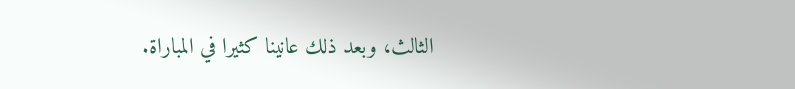الثالث، وبعد ذلك عانينا كثيرا في المباراة.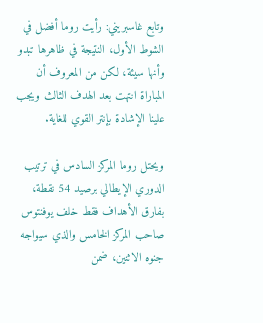وتابع غاسبريني: رأيت روما أفضل في الشوط الأول، النتيجة في ظاهرها تبدو وأنها سيئة، لكن من المعروف أن المباراة انتهت بعد الهدف الثالث ويجب علينا الإشادة بإنتر القوي للغاية.

ويحتل روما المركز السادس في ترتيب الدوري الإيطالي برصيد 54 نقطة، بفارق الأهداف فقط خلف يوفنتوس صاحب المركز الخامس والذي سيواجه جنوه الاثنين، ضمن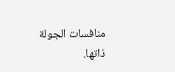منافسات الجولة ذاتها.